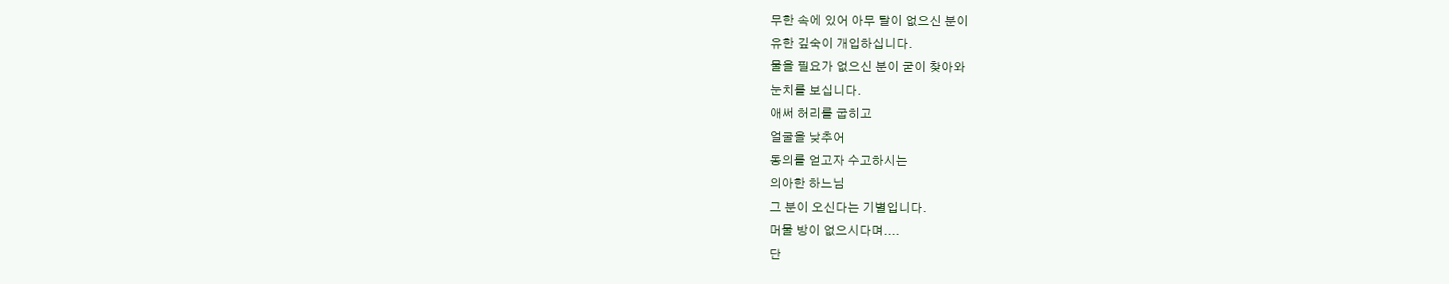무한 속에 있어 아무 탈이 없으신 분이
유한 깊숙이 개입하십니다.
물을 필요가 없으신 분이 굳이 찾아와
눈치를 보십니다.
애써 허리를 굽히고
얼굴을 낮추어
동의를 얻고자 수고하시는
의아한 하느님
그 분이 오신다는 기별입니다.
머물 방이 없으시다며....
단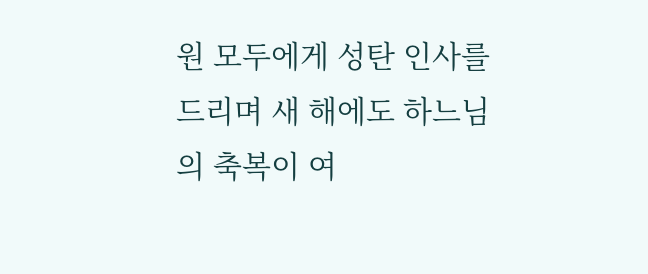원 모두에게 성탄 인사를 드리며 새 해에도 하느님의 축복이 여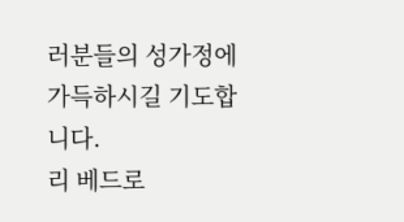러분들의 성가정에 가득하시길 기도합니다.
리 베드로